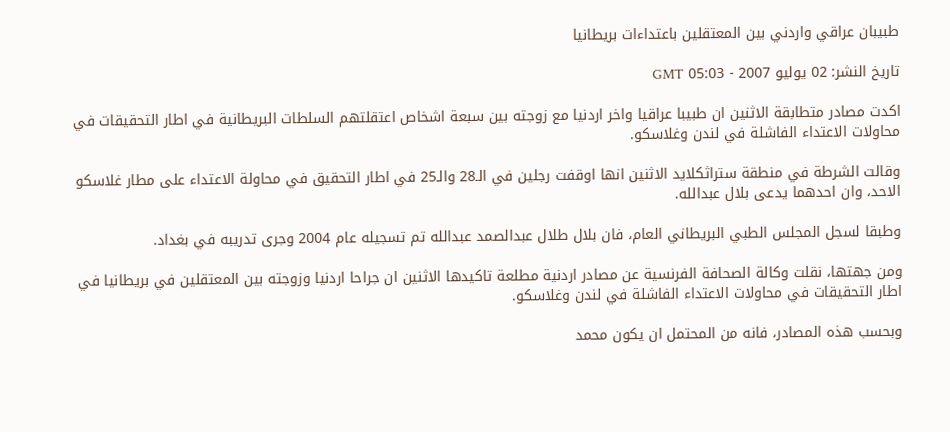طبيبان عراقي واردني بين المعتقلين باعتداءات بريطانيا

تاريخ النشر: 02 يوليو 2007 - 05:03 GMT

اكدت مصادر متطابقة الاثنين ان طبيبا عراقيا واخر اردنيا مع زوجته بين سبعة اشخاص اعتقلتهم السلطات البريطانية في اطار التحقيقات في محاولات الاعتداء الفاشلة في لندن وغلاسكو.

وقالت الشرطة في منطقة ستراثكلايد الاثنين انها اوقفت رجلين في الـ28 والـ25 في اطار التحقيق في محاولة الاعتداء على مطار غلاسكو الاحد، وان احدهما يدعى بلال عبدالله.

وطبقا لسجل المجلس الطبي البريطاني العام، فان بلال طلال عبدالصمد عبدالله تم تسجيله عام 2004 وجرى تدريبه في بغداد.

ومن جهتها، نقلت وكالة الصحافة الفرنسية عن مصادر اردنية مطلعة تاكيدها الاثنين ان جراحا اردنيا وزوجته بين المعتقلين في بريطانيا في اطار التحقيقات في محاولات الاعتداء الفاشلة في لندن وغلاسكو.

وبحسب هذه المصادر، فانه من المحتمل ان يكون محمد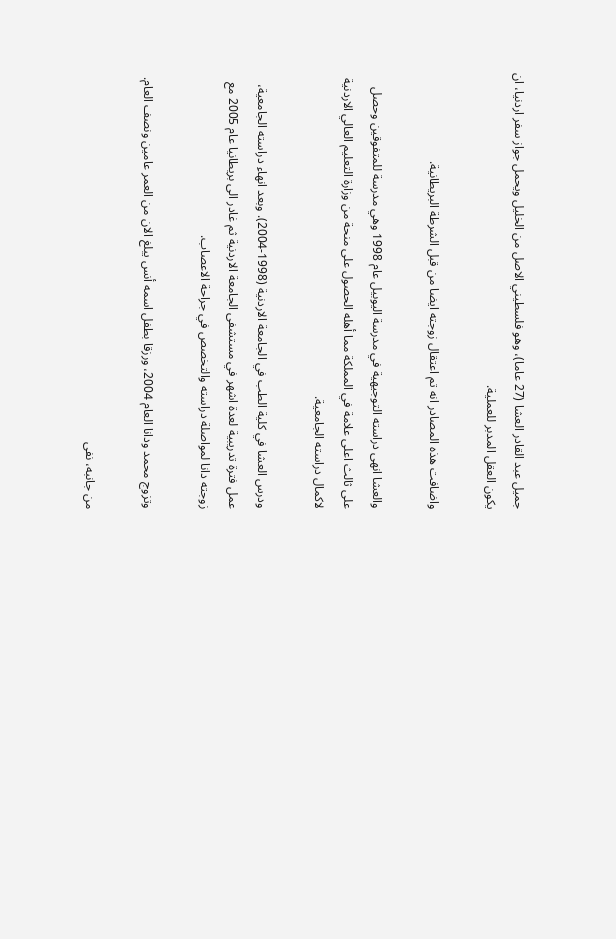جميل عبد القادر العشا (27 عاما)، وهو فلسطيني الاصل من الخليل ويحمل جواز سفر اردنيا، ان يكون العقل المدبر للعملية.

واضافت هذه المصادر انه تم اعتقال زوجته ايضا من قبل الشرطة البريطانية.

والعشا انهى دراسته التوجيهية في مدرسة اليوبيل عام 1998 وهي مدرسة للمتفوقين وحصل على ثالث اعلى علامة في المملكة مما أهله الحصول على منحة من وزارة التعليم العالي الاردنية لاكمال دراسته الجامعية.

ودرس العشا في كلية الطب في الجامعة الاردنية (1998-2004). وبعد انهاء دراسته الجامعية، عمل فترة تدريبية لعدة اشهر في مستشفى الجامعة الاردنية ثم غادر الى بريطانيا عام 2005 مع زوجته دانا لمواصلة دراسته والتخصص في جراحة الاعصاب.

وتزوج محمد ودانا العام 2004، ورزقا بطفل اسمه أنس يبلغ الان من العمر عامين ونصف العام.

من جانبه، نفى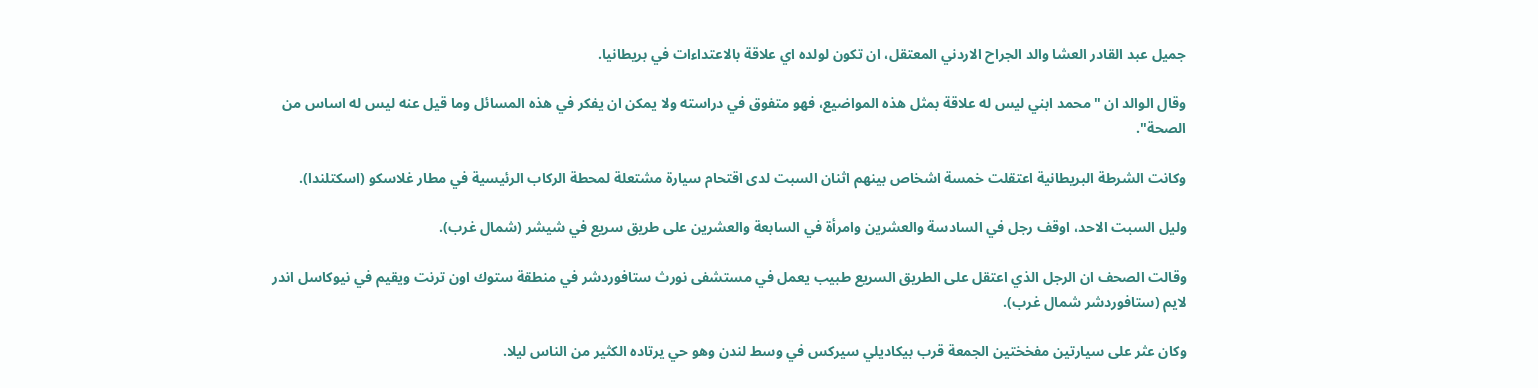جميل عبد القادر العشا والد الجراح الاردني المعتقل، ان تكون لولده اي علاقة بالاعتداءات في بريطانيا.

وقال الوالد ان "محمد ابني ليس له علاقة بمثل هذه المواضيع، فهو متفوق في دراسته ولا يمكن ان يفكر في هذه المسائل وما قيل عنه ليس له اساس من الصحة".

وكانت الشرطة البريطانية اعتقلت خمسة اشخاص بينهم اثنان السبت لدى اقتحام سيارة مشتعلة لمحطة الركاب الرئيسية في مطار غلاسكو (اسكتلندا).

وليل السبت الاحد، اوقف رجل في السادسة والعشرين وامرأة في السابعة والعشرين على طريق سريع في شيشر (شمال غرب).

وقالت الصحف ان الرجل الذي اعتقل على الطريق السريع طبيب يعمل في مستشفى نورث ستافوردشر في منطقة ستوك اون ترنت ويقيم في نيوكاسل اندر لايم (ستافوردشر شمال غرب).

وكان عثر على سيارتين مفخختين الجمعة قرب بيكاديلي سيركس في وسط لندن وهو حي يرتاده الكثير من الناس ليلا.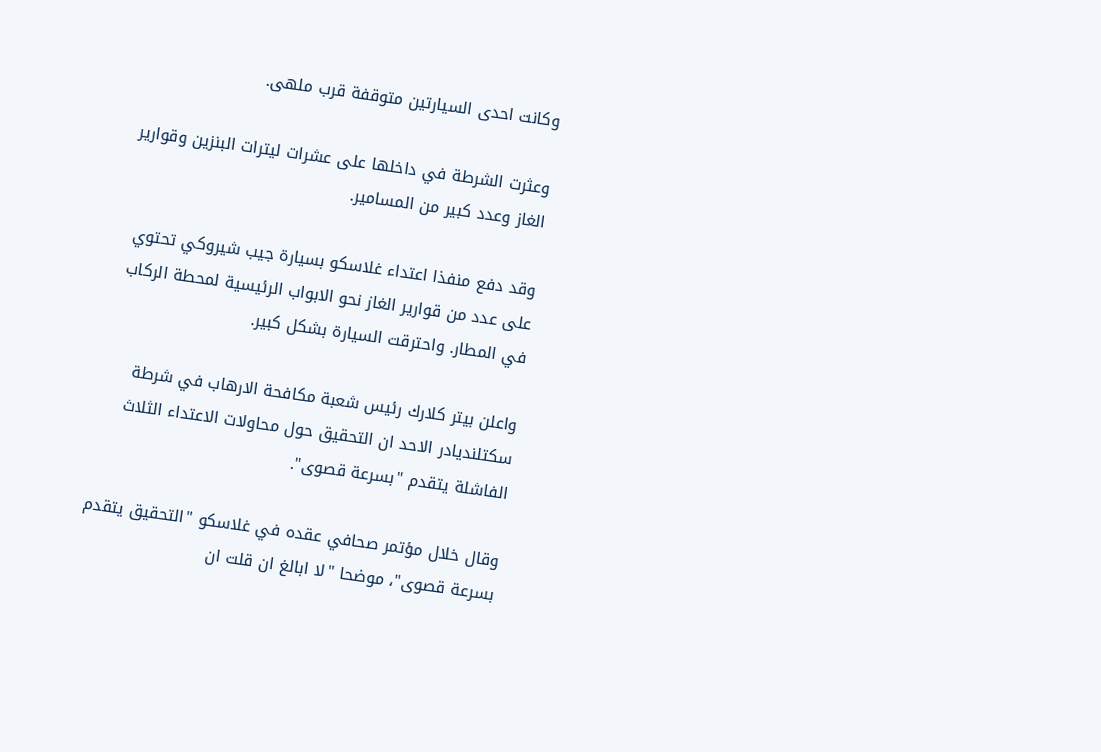وكانت احدى السيارتين متوقفة قرب ملهى.

وعثرت الشرطة في داخلها على عشرات ليترات البنزين وقوارير الغاز وعدد كبير من المسامير.

وقد دفع منفذا اعتداء غلاسكو بسيارة جيب شيروكي تحتوي على عدد من قوارير الغاز نحو الابواب الرئيسية لمحطة الركاب في المطار. واحترقت السيارة بشكل كبير.

واعلن بيتر كلارك رئيس شعبة مكافحة الارهاب في شرطة سكتلنديادر الاحد ان التحقيق حول محاولات الاعتداء الثلاث الفاشلة يتقدم "بسرعة قصوى".

وقال خلال مؤتمر صحافي عقده في غلاسكو "التحقيق يتقدم بسرعة قصوى"، موضحا "لا ابالغ ان قلت ان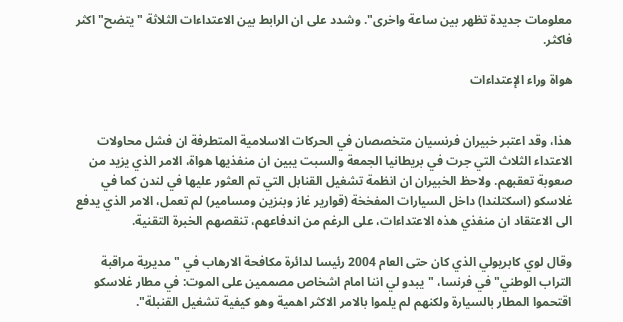معلومات جديدة تظهر بين ساعة واخرى". وشدد على ان الرابط بين الاعتداءات الثلاثة "يتضح" اكثر فاكثر.

هواة وراء الإعتداءات


هذا، وقد اعتبر خبيران فرنسيان متخصصان في الحركات الاسلامية المتطرفة ان فشل محاولات الاعتداء الثلاث التي جرت في بريطانيا الجمعة والسبت يبين ان منفذيها هواة، الامر الذي يزيد من صعوبة تعقبهم. ولاحظ الخبيران ان انظمة تشغيل القنابل التي تم العثور عليها في لندن كما في غلاسكو (اسكتلندا) داخل السيارات المفخخة (قوارير غاز وبنزين ومسامير) لم تعمل، الامر الذي يدفع الى الاعتقاد ان منفذي هذه الاعتداءات، على الرغم من اندفاعهم، تنقصهم الخبرة التقنية.

وقال لوي كابريولي الذي كان حتى العام 2004 رئيسا لدائرة مكافحة الارهاب في "مديرية مراقبة التراب الوطني" في فرنسا، "يبدو لي اننا امام اشخاص مصممين على الموت: في مطار غلاسكو اقتحموا المطار بالسيارة ولكنهم لم يلموا بالامر الاكثر اهمية وهو كيفية تشغيل القنبلة".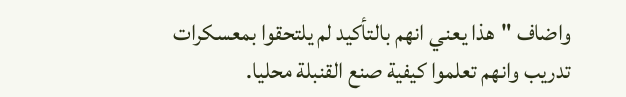واضاف "هذا يعني انهم بالتأكيد لم يلتحقوا بمعسكرات تدريب وانهم تعلموا كيفية صنع القنبلة محليا.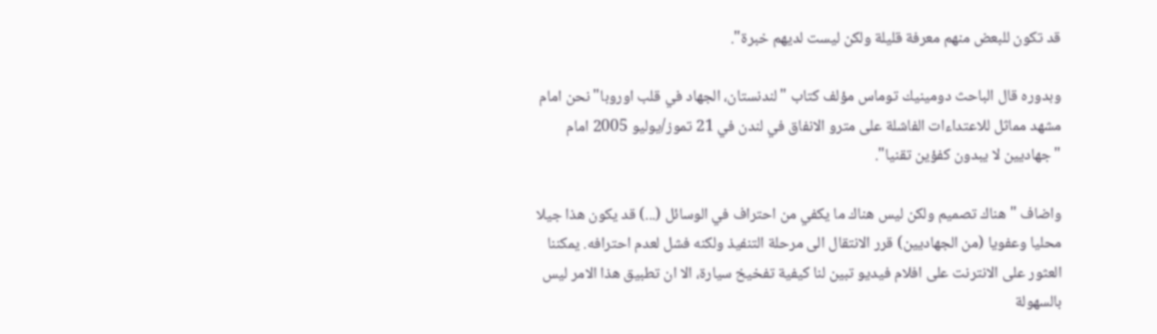قد تكون للبعض منهم معرفة قليلة ولكن ليست لديهم خبرة".

وبدوره قال الباحث دومينيك توماس مؤلف كتاب "لندنستان، الجهاد في قلب اوروبا" نحن امام مشهد مماثل للاعتداءات الفاشلة على مترو الانفاق في لندن في 21 تموز/يوليو 2005 امام "جهاديين لا يبدون كفؤين تقنيا".

واضاف "هناك تصميم ولكن ليس هناك ما يكفي من احتراف في الوسائل (...) قد يكون هذا جيلا محليا وعفويا (من الجهاديين) قرر الانتقال الى مرحلة التنفيذ ولكنه فشل لعدم احترافه. يمكننا العثور على الانترنت على افلام فيديو تبين لنا كيفية تفخيخ سيارة، الا ان تطبيق هذا الامر ليس بالسهولة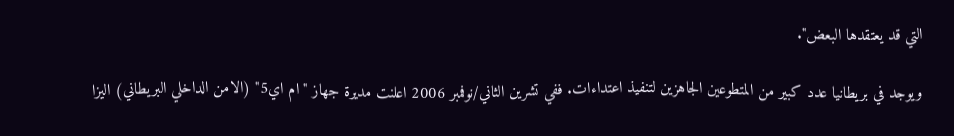التي قد يعتقدها البعض".

ويوجد في بريطانيا عدد كبير من المتطوعين الجاهزين لتنفيذ اعتداءات. ففي تشرين الثاني/نوفمبر 2006 اعلنت مديرة جهاز "ام اي5" (الامن الداخلي البريطاني) اليزا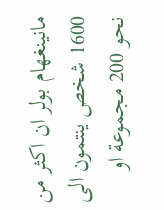مانينغهام بولر ان اكثر من 1600 شخص ينتمون الى نحو 200 مجموعة او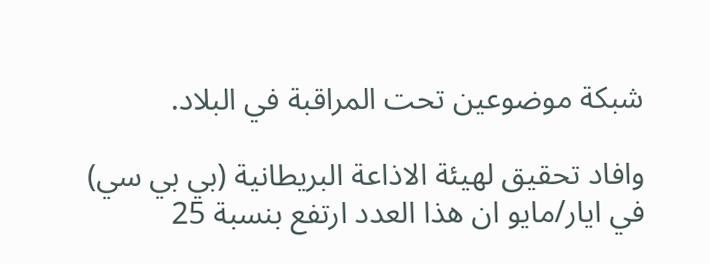شبكة موضوعين تحت المراقبة في البلاد.

وافاد تحقيق لهيئة الاذاعة البريطانية (بي بي سي) في ايار/مايو ان هذا العدد ارتفع بنسبة 25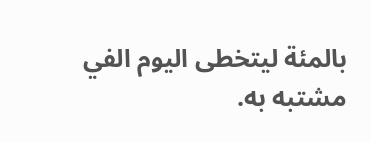بالمئة ليتخطى اليوم الفي مشتبه به.